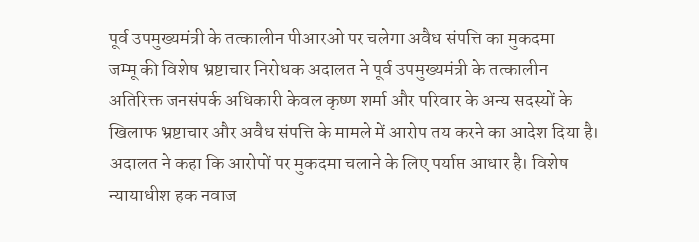पूर्व उपमुख्यमंत्री के तत्कालीन पीआरओ पर चलेगा अवैध संपत्ति का मुकदमा
जम्मू की विशेष भ्रष्टाचार निरोधक अदालत ने पूर्व उपमुख्यमंत्री के तत्कालीन अतिरिक्त जनसंपर्क अधिकारी केवल कृष्ण शर्मा और परिवार के अन्य सदस्यों के खिलाफ भ्रष्टाचार और अवैध संपत्ति के मामले में आरोप तय करने का आदेश दिया है।
अदालत ने कहा कि आरोपों पर मुकदमा चलाने के लिए पर्याप्त आधार है। विशेष न्यायाधीश हक नवाज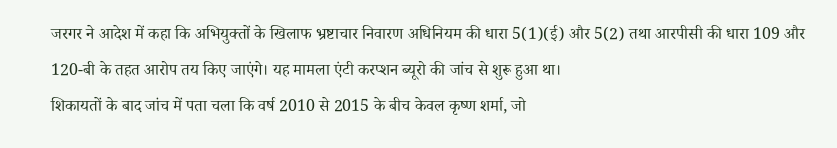जरगर ने आदेश में कहा कि अभियुक्तों के खिलाफ भ्रष्टाचार निवारण अधिनियम की धारा 5(1)(ई) और 5(2) तथा आरपीसी की धारा 109 और 120-बी के तहत आरोप तय किए जाएंगे। यह मामला एंटी करप्शन ब्यूरो की जांच से शुरू हुआ था।
शिकायतों के बाद जांच में पता चला कि वर्ष 2010 से 2015 के बीच केवल कृष्ण शर्मा, जो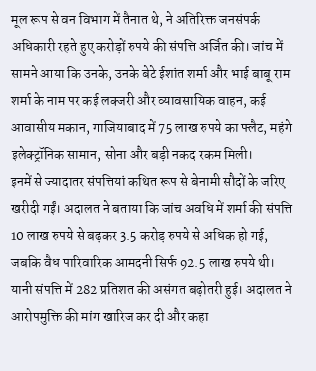मूल रूप से वन विभाग में तैनात थे, ने अतिरिक्त जनसंपर्क अधिकारी रहते हुए करोड़ों रुपये की संपत्ति अर्जित की। जांच में सामने आया कि उनके, उनके बेटे ईशांत शर्मा और भाई बाबू राम शर्मा के नाम पर कई लक्जरी और व्यावसायिक वाहन, कई आवासीय मकान, गाजियाबाद में 75 लाख रुपये का फ्लैट, महंगे इलेक्ट्रॉनिक सामान, सोना और बड़ी नकद रकम मिली।
इनमें से ज्यादातर संपत्तियां कथित रूप से बेनामी सौदों के जरिए खरीदी गईं। अदालत ने बताया कि जांच अवधि में शर्मा की संपत्ति 10 लाख रुपये से बढ़कर 3.5 करोड़ रुपये से अधिक हो गई, जबकि वैध पारिवारिक आमदनी सिर्फ 92.5 लाख रुपये थी।
यानी संपत्ति में 282 प्रतिशत की असंगत बढ़ोतरी हुई। अदालत ने आरोपमुक्ति की मांग खारिज कर दी और कहा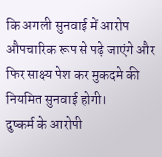कि अगली सुनवाई में आरोप औपचारिक रूप से पढ़े जाएंगे और फिर साक्ष्य पेश कर मुकदमे की नियमित सुनवाई होगी।
दुष्कर्म के आरोपी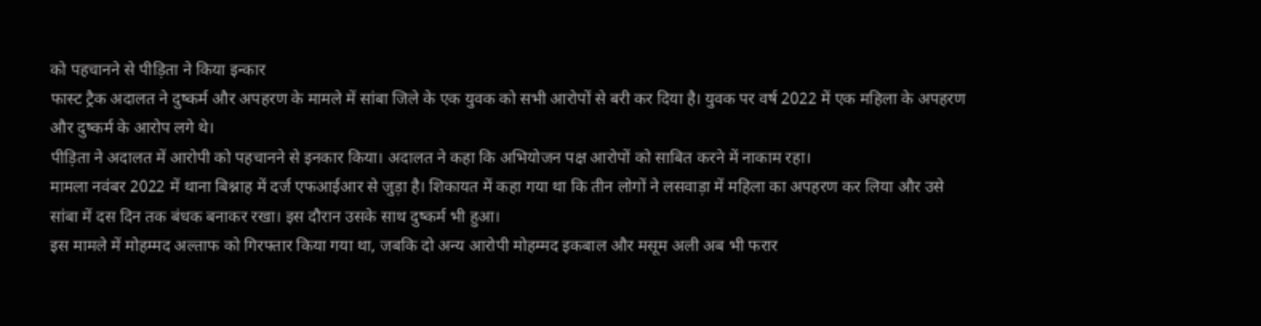को पहचानने से पीड़िता ने किया इन्कार
फास्ट ट्रैक अदालत ने दुष्कर्म और अपहरण के मामले में सांबा जिले के एक युवक को सभी आरोपों से बरी कर दिया है। युवक पर वर्ष 2022 में एक महिला के अपहरण और दुष्कर्म के आरोप लगे थे।
पीड़िता ने अदालत में आरोपी को पहचानने से इनकार किया। अदालत ने कहा कि अभियोजन पक्ष आरोपों को साबित करने में नाकाम रहा।
मामला नवंबर 2022 में थाना बिश्नाह में दर्ज एफआईआर से जुड़ा है। शिकायत में कहा गया था कि तीन लोगों ने लसवाड़ा में महिला का अपहरण कर लिया और उसे सांबा में दस दिन तक बंधक बनाकर रखा। इस दौरान उसके साथ दुष्कर्म भी हुआ।
इस मामले में मोहम्मद अल्ताफ को गिरफ्तार किया गया था, जबकि दो अन्य आरोपी मोहम्मद इकबाल और मसूम अली अब भी फरार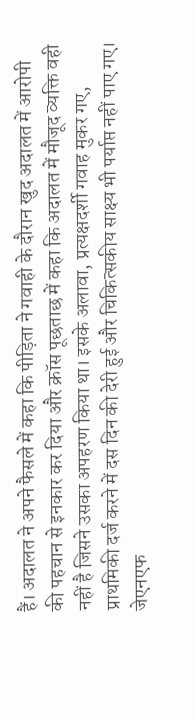हैं। अदालत ने अपने फैसले में कहा कि पीड़िता ने गवाही के दौरान खुद अदालत में आरोपी की पहचान से इनकार कर दिया और क्रॉस पूछताछ में कहा कि अदालत में मौजूद व्यक्ति वही नहीं है जिसने उसका अपहरण किया था। इसके अलावा, प्रत्यक्षदर्शी गवाह मुकर गए, प्राथमिकी दर्ज करने में दस दिन की देरी हुई और चिकित्सकीय साक्ष्य भी पर्याप्त नहीं पाए गए। जेएनएफ